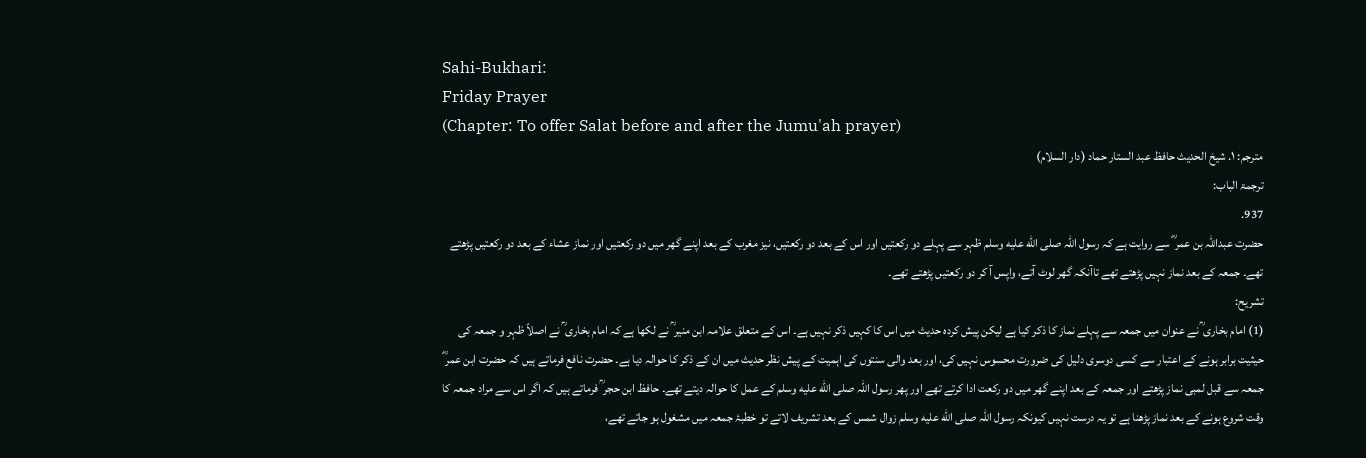Sahi-Bukhari:
Friday Prayer
(Chapter: To offer Salat before and after the Jumu'ah prayer)
مترجم: ١. شیخ الحدیث حافظ عبد الستار حماد (دار السلام)
ترجمۃ الباب:
937.
حضرت عبداللہ بن عمر ؓ سے روایت ہے کہ رسول اللہ صلى الله عليه وسلم ظہر سے پہلے دو رکعتیں اور اس کے بعد دو رکعتیں، نیز مغرب کے بعد اپنے گھر میں دو رکعتیں اور نماز عشاء کے بعد دو رکعتیں پڑھتے تھے۔ جمعہ کے بعد نماز نہیں پڑھتے تھے تاآنکہ گھر لوٹ آتے، واپس آ کر دو رکعتیں پڑھتے تھے۔
تشریح:
(1) امام بخاری ؒ نے عنوان میں جمعہ سے پہلے نماز کا ذکر کیا ہے لیکن پیش کردہ حدیث میں اس کا کہیں ذکر نہیں ہے۔ اس کے متعلق علامہ ابن منیر ؒ نے لکھا ہے کہ امام بخاری ؒ نے اصلاً ظہر و جمعہ کی حیثیت برابر ہونے کے اعتبار سے کسی دوسری دلیل کی ضرورت محسوس نہیں کی، اور بعد والی سنتوں کی اہمیت کے پیش نظر حدیث میں ان کے ذکر کا حوالہ دیا ہے۔ حضرت نافع فرماتے ہیں کہ حضرت ابن عمر ؓ جمعہ سے قبل لمبی نماز پڑھتے اور جمعہ کے بعد اپنے گھر میں دو رکعت ادا کرتے تھے اور پھر رسول اللہ صلى الله عليه وسلم کے عمل کا حوالہ دیتے تھے۔ حافظ ابن حجر ؒ فرماتے ہیں کہ اگر اس سے مراد جمعہ کا وقت شروع ہونے کے بعد نماز پڑھنا ہے تو یہ درست نہیں کیونکہ رسول اللہ صلى الله عليه وسلم زوال شمس کے بعد تشریف لاتے تو خطبۂ جمعہ میں مشغول ہو جاتے تھے،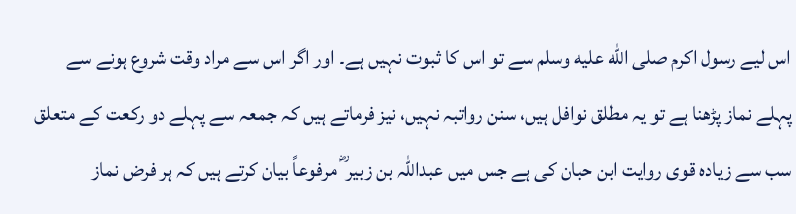اس لیے رسول اکرم صلى الله عليه وسلم سے تو اس کا ثبوت نہیں ہے۔ اور اگر اس سے مراد وقت شروع ہونے سے پہلے نماز پڑھنا ہے تو یہ مطلق نوافل ہیں، سنن رواتبہ نہیں، نیز فرماتے ہیں کہ جمعہ سے پہلے دو رکعت کے متعلق سب سے زیادہ قوی روایت ابن حبان کی ہے جس میں عبداللہ بن زبیر ؓ مرفوعاً بیان کرتے ہیں کہ ہر فرض نماز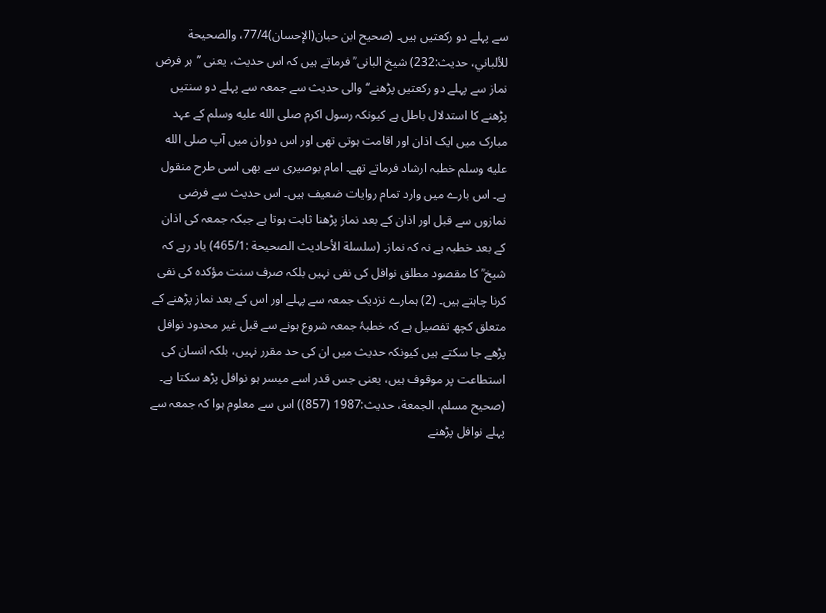سے پہلے دو رکعتیں ہیں۔ (صحیح ابن حبان(الإحسان)77/4، والصحیحة للألباني، حدیث:232) شیخ البانی ؒ فرماتے ہیں کہ اس حدیث، یعنی ’’ہر فرض نماز سے پہلے دو رکعتیں پڑھنے‘‘ والی حدیث سے جمعہ سے پہلے دو سنتیں پڑھنے کا استدلال باطل ہے کیونکہ رسول اکرم صلى الله عليه وسلم کے عہد مبارک میں ایک اذان اور اقامت ہوتی تھی اور اس دوران میں آپ صلى الله عليه وسلم خطبہ ارشاد فرماتے تھے۔ امام بوصیری سے بھی اسی طرح منقول ہے۔ اس بارے میں وارد تمام روایات ضعیف ہیں۔ اس حدیث سے فرضی نمازوں سے قبل اور اذان کے بعد نماز پڑھنا ثابت ہوتا ہے جبکہ جمعہ کی اذان کے بعد خطبہ ہے نہ کہ نماز۔ (سلسلة الأحادیث الصحیحة :465/1) یاد رہے کہ شیخ ؒ کا مقصود مطلق نوافل کی نفی نہیں بلکہ صرف سنت مؤکدہ کی نفی کرنا چاہتے ہیں۔ (2) ہمارے نزدیک جمعہ سے پہلے اور اس کے بعد نماز پڑھنے کے متعلق کچھ تفصیل ہے کہ خطبۂ جمعہ شروع ہونے سے قبل غیر محدود نوافل پڑھے جا سکتے ہیں کیونکہ حدیث میں ان کی حد مقرر نہیں، بلکہ انسان کی استطاعت پر موقوف ہیں، یعنی جس قدر اسے میسر ہو نوافل پڑھ سکتا ہے۔ (صحیح مسلم، الجمعة، حدیث:1987 (857)) اس سے معلوم ہوا کہ جمعہ سے پہلے نوافل پڑھنے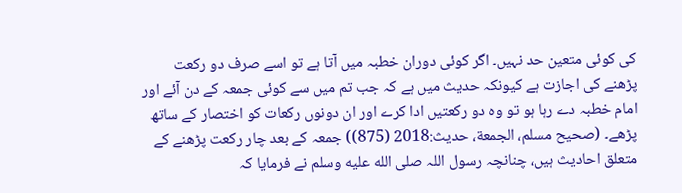کی کوئی متعین حد نہیں۔ اگر کوئی دوران خطبہ میں آتا ہے تو اسے صرف دو رکعت پڑھنے کی اجازت ہے کیونکہ حدیث میں ہے کہ جب تم میں سے کوئی جمعہ کے دن آئے اور امام خطبہ دے رہا ہو تو وہ دو رکعتیں ادا کرے اور ان دونوں رکعات کو اختصار کے ساتھ پڑھے۔ (صحیح مسلم، الجمعة، حدیث:2018 (875)) جمعہ کے بعد چار رکعت پڑھنے کے متعلق احادیث ہیں، چنانچہ رسول اللہ صلى الله عليه وسلم نے فرمایا کہ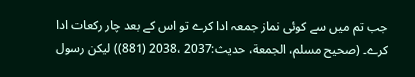جب تم میں سے کوئی نماز جمعہ ادا کرے تو اس کے بعد چار رکعات ادا کرے۔ (صحیح مسلم، الجمعة، حدیث:2037 ،2038 (881)) لیکن رسول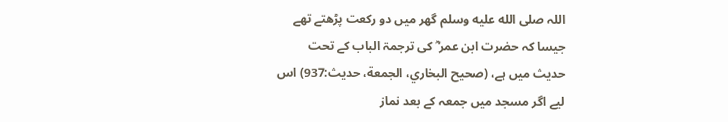اللہ صلى الله عليه وسلم گھر میں دو رکعت پڑھتے تھے جیسا کہ حضرت ابن عمر ؓ کی ترجمۃ الباب کے تحت حدیث میں ہے، (صحیح البخاري، الجمعة، حدیث:937) اس لیے اگر مسجد میں جمعہ کے بعد نماز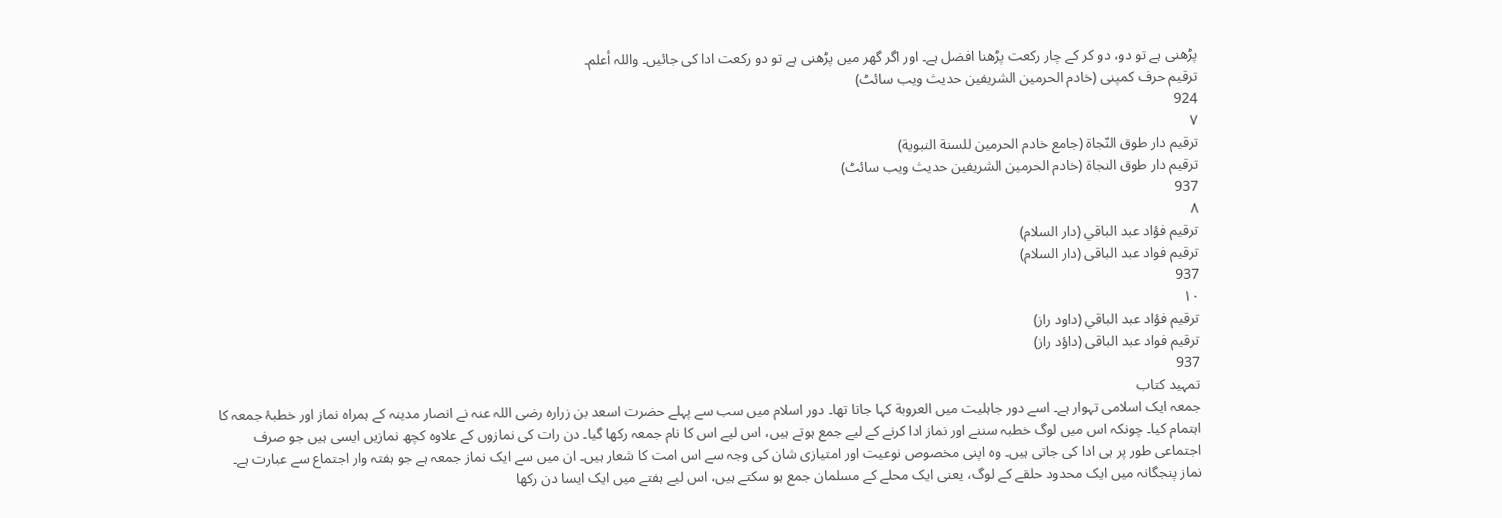پڑھنی ہے تو دو، دو کر کے چار رکعت پڑھنا افضل ہے۔ اور اگر گھر میں پڑھنی ہے تو دو رکعت ادا کی جائیں۔ واللہ أعلم۔
ترقیم حرف کمپنی (خادم الحرمین الشریفین حدیث ویب سائٹ)
924
٧
ترقيم دار طوق النّجاة (جامع خادم الحرمين للسنة النبوية)
ترقیم دار طوق النجاۃ (خادم الحرمین الشریفین حدیث ویب سائٹ)
937
٨
ترقيم فؤاد عبد الباقي (دار السلام)
ترقیم فواد عبد الباقی (دار السلام)
937
١٠
ترقيم فؤاد عبد الباقي (داود راز)
ترقیم فواد عبد الباقی (داؤد راز)
937
تمہید کتاب
جمعہ ایک اسلامی تہوار ہے۔ اسے دور جاہلیت میں العروبة کہا جاتا تھا۔ دور اسلام میں سب سے پہلے حضرت اسعد بن زرارہ رضی اللہ عنہ نے انصار مدینہ کے ہمراہ نماز اور خطبۂ جمعہ کا اہتمام کیا۔ چونکہ اس میں لوگ خطبہ سننے اور نماز ادا کرنے کے لیے جمع ہوتے ہیں، اس لیے اس کا نام جمعہ رکھا گیا۔ دن رات کی نمازوں کے علاوہ کچھ نمازیں ایسی ہیں جو صرف اجتماعی طور پر ہی ادا کی جاتی ہیں۔ وہ اپنی مخصوص نوعیت اور امتیازی شان کی وجہ سے اس امت کا شعار ہیں۔ ان میں سے ایک نماز جمعہ ہے جو ہفتہ وار اجتماع سے عبارت ہے۔ نماز پنجگانہ میں ایک محدود حلقے کے لوگ، یعنی ایک محلے کے مسلمان جمع ہو سکتے ہیں، اس لیے ہفتے میں ایک ایسا دن رکھا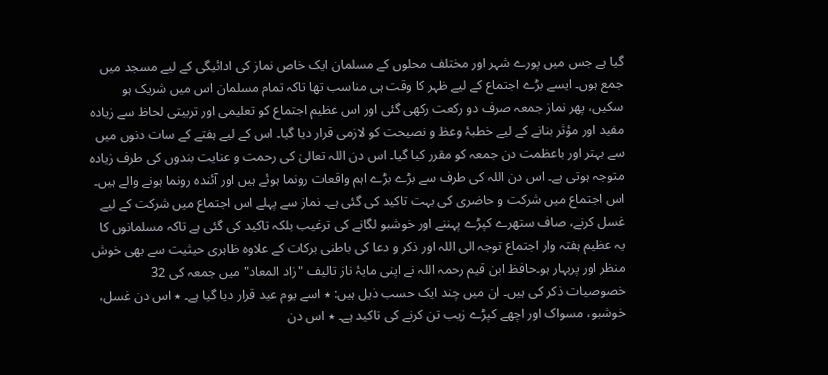گیا ہے جس میں پورے شہر اور مختلف محلوں کے مسلمان ایک خاص نماز کی ادائیگی کے لیے مسجد میں جمع ہوں۔ ایسے بڑے اجتماع کے لیے ظہر کا وقت ہی مناسب تھا تاکہ تمام مسلمان اس میں شریک ہو سکیں، پھر نماز جمعہ صرف دو رکعت رکھی گئی اور اس عظیم اجتماع کو تعلیمی اور تربیتی لحاظ سے زیادہ مفید اور مؤثر بنانے کے لیے خطبۂ وعظ و نصیحت کو لازمی قرار دیا گیا۔ اس کے لیے ہفتے کے سات دنوں میں سے بہتر اور باعظمت دن جمعہ کو مقرر کیا گیا۔ اس دن اللہ تعالیٰ کی رحمت و عنایت بندوں کی طرف زیادہ متوجہ ہوتی ہے۔ اس دن اللہ کی طرف سے بڑے بڑے اہم واقعات رونما ہوئے ہیں اور آئندہ رونما ہونے والے ہیں۔ اس اجتماع میں شرکت و حاضری کی بہت تاکید کی گئی ہے۔ نماز سے پہلے اس اجتماع میں شرکت کے لیے غسل کرنے، صاف ستھرے کپڑے پہننے اور خوشبو لگانے کی ترغیب بلکہ تاکید کی گئی ہے تاکہ مسلمانوں کا یہ عظیم ہفتہ وار اجتماع توجہ الی اللہ اور ذکر و دعا کی باطنی برکات کے علاوہ ظاہری حیثیت سے بھی خوش منظر اور پربہار ہو۔حافظ ابن قیم رحمہ اللہ نے اپنی مایۂ ناز تالیف "زاد المعاد" میں جمعہ کی 32 خصوصیات ذکر کی ہیں۔ ان میں چند ایک حسب ذیل ہیں: ٭ اسے یوم عید قرار دیا گیا ہے۔ ٭ اس دن غسل، خوشبو، مسواک اور اچھے کپڑے زیب تن کرنے کی تاکید ہے۔ ٭ اس دن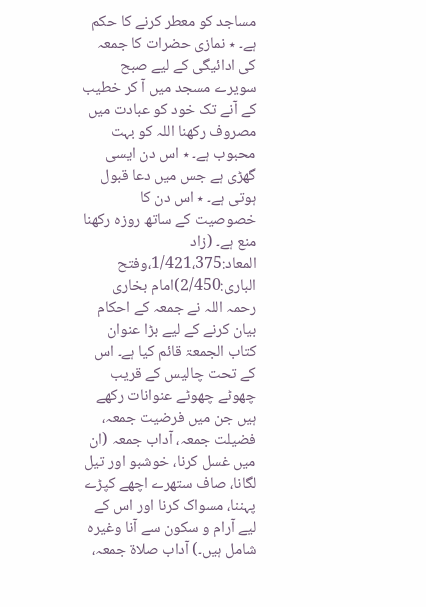مساجد کو معطر کرنے کا حکم ہے۔ ٭ نمازی حضرات کا جمعہ کی ادائیگی کے لیے صبح سویرے مسجد میں آ کر خطیب کے آنے تک خود کو عبادت میں مصروف رکھنا اللہ کو بہت محبوب ہے۔ ٭ اس دن ایسی گھڑی ہے جس میں دعا قبول ہوتی ہے۔ ٭ اس دن کا خصوصیت کے ساتھ روزہ رکھنا منع ہے۔ (زاد المعاد:1/421،375،وفتح الباری:2/450)امام بخاری رحمہ اللہ نے جمعہ کے احکام بیان کرنے کے لیے بڑا عنوان کتاب الجمعۃ قائم کیا ہے۔ اس کے تحت چالیس کے قریب چھوٹے چھوٹے عنوانات رکھے ہیں جن میں فرضیت جمعہ، فضیلت جمعہ، آداب جمعہ (ان میں غسل کرنا، خوشبو اور تیل لگانا، صاف ستھرے اچھے کپڑے پہننا، مسواک کرنا اور اس کے لیے آرام و سکون سے آنا وغیرہ شامل ہیں۔) آداب صلاۃ جمعہ،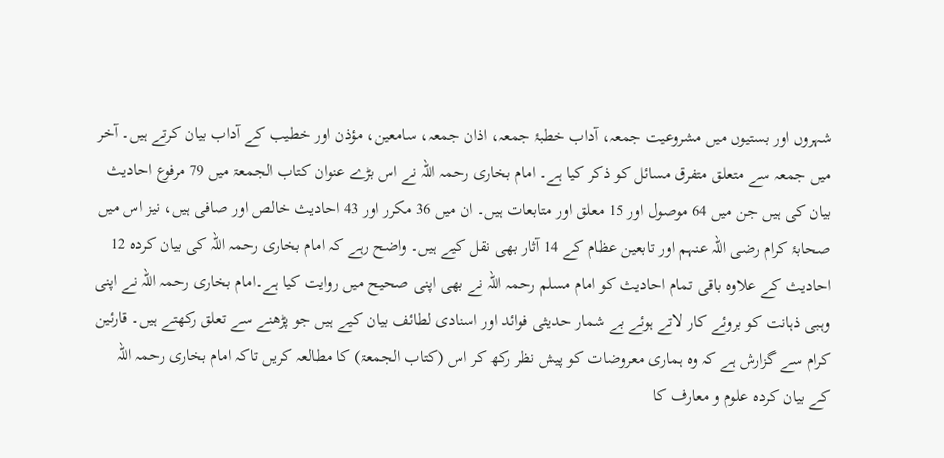شہروں اور بستیوں میں مشروعیت جمعہ، آداب خطبۂ جمعہ، اذان جمعہ، سامعین، مؤذن اور خطیب کے آداب بیان کرتے ہیں۔ آخر میں جمعہ سے متعلق متفرق مسائل کو ذکر کیا ہے۔ امام بخاری رحمہ اللہ نے اس بڑے عنوان کتاب الجمعۃ میں 79 مرفوع احادیث بیان کی ہیں جن میں 64 موصول اور 15 معلق اور متابعات ہیں۔ ان میں 36 مکرر اور 43 احادیث خالص اور صافی ہیں، نیز اس میں صحابۂ کرام رضی اللہ عنہم اور تابعین عظام کے 14 آثار بھی نقل کیے ہیں۔ واضح رہے کہ امام بخاری رحمہ اللہ کی بیان کردہ 12 احادیث کے علاوہ باقی تمام احادیث کو امام مسلم رحمہ اللہ نے بھی اپنی صحیح میں روایت کیا ہے۔امام بخاری رحمہ اللہ نے اپنی وہبی ذہانت کو بروئے کار لاتے ہوئے بے شمار حدیثی فوائد اور اسنادی لطائف بیان کیے ہیں جو پڑھنے سے تعلق رکھتے ہیں۔ قارئین کرام سے گزارش ہے کہ وہ ہماری معروضات کو پیش نظر رکھ کر اس (کتاب الجمعۃ) کا مطالعہ کریں تاکہ امام بخاری رحمہ اللہ کے بیان کردہ علوم و معارف کا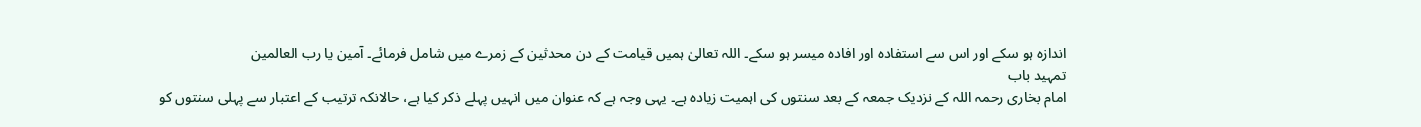اندازہ ہو سکے اور اس سے استفادہ اور افادہ میسر ہو سکے۔ اللہ تعالیٰ ہمیں قیامت کے دن محدثین کے زمرے میں شامل فرمائے۔ آمین یا رب العالمین
تمہید باب
امام بخاری رحمہ اللہ کے نزدیک جمعہ کے بعد سنتوں کی اہمیت زیادہ ہے۔ یہی وجہ ہے کہ عنوان میں انہیں پہلے ذکر کیا ہے، حالانکہ ترتیب کے اعتبار سے پہلی سنتوں کو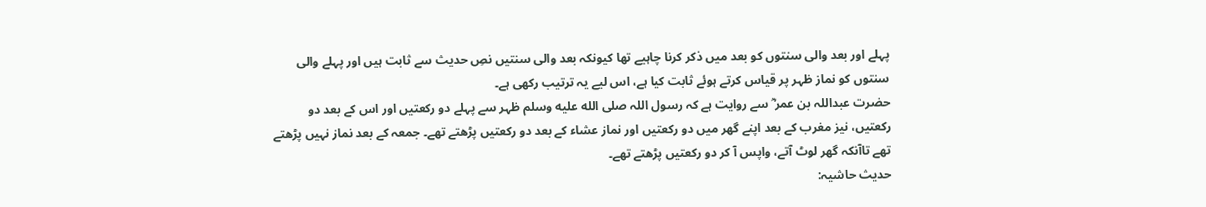پہلے اور بعد والی سنتوں کو بعد میں ذکر کرنا چاہیے تھا کیونکہ بعد والی سنتیں نصِ حدیث سے ثابت ہیں اور پہلے والی سنتوں کو نماز ظہر پر قیاس کرتے ہوئے ثابت کیا ہے، اس لیے یہ ترتیب رکھی ہے۔
حضرت عبداللہ بن عمر ؓ سے روایت ہے کہ رسول اللہ صلى الله عليه وسلم ظہر سے پہلے دو رکعتیں اور اس کے بعد دو رکعتیں، نیز مغرب کے بعد اپنے گھر میں دو رکعتیں اور نماز عشاء کے بعد دو رکعتیں پڑھتے تھے۔ جمعہ کے بعد نماز نہیں پڑھتے تھے تاآنکہ گھر لوٹ آتے، واپس آ کر دو رکعتیں پڑھتے تھے۔
حدیث حاشیہ: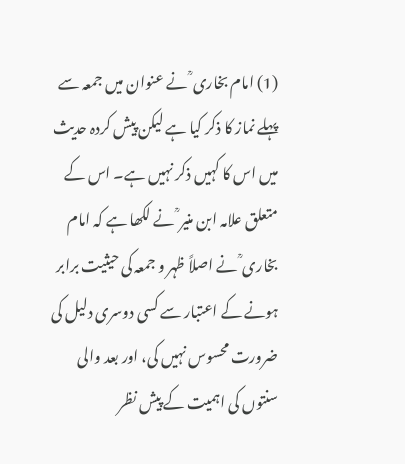(1) امام بخاری ؒ نے عنوان میں جمعہ سے پہلے نماز کا ذکر کیا ہے لیکن پیش کردہ حدیث میں اس کا کہیں ذکر نہیں ہے۔ اس کے متعلق علامہ ابن منیر ؒ نے لکھا ہے کہ امام بخاری ؒ نے اصلاً ظہر و جمعہ کی حیثیت برابر ہونے کے اعتبار سے کسی دوسری دلیل کی ضرورت محسوس نہیں کی، اور بعد والی سنتوں کی اہمیت کے پیش نظر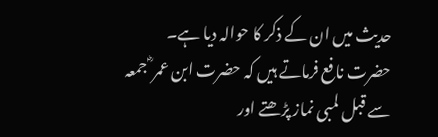حدیث میں ان کے ذکر کا حوالہ دیا ہے۔ حضرت نافع فرماتے ہیں کہ حضرت ابن عمر ؓ جمعہ سے قبل لمبی نماز پڑھتے اور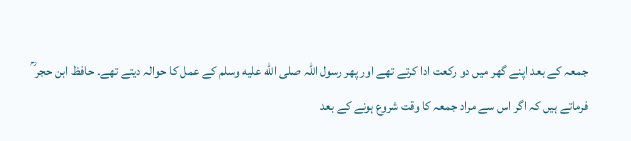جمعہ کے بعد اپنے گھر میں دو رکعت ادا کرتے تھے اور پھر رسول اللہ صلى الله عليه وسلم کے عمل کا حوالہ دیتے تھے۔ حافظ ابن حجر ؒ فرماتے ہیں کہ اگر اس سے مراد جمعہ کا وقت شروع ہونے کے بعد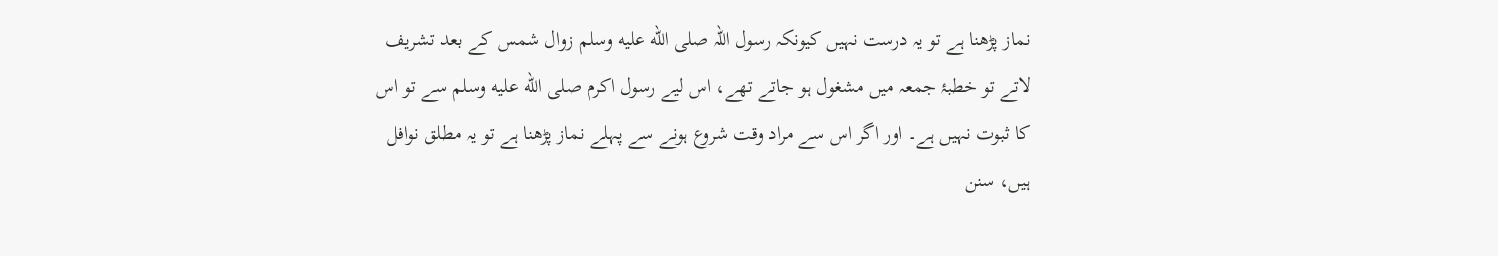نماز پڑھنا ہے تو یہ درست نہیں کیونکہ رسول اللہ صلى الله عليه وسلم زوال شمس کے بعد تشریف لاتے تو خطبۂ جمعہ میں مشغول ہو جاتے تھے، اس لیے رسول اکرم صلى الله عليه وسلم سے تو اس کا ثبوت نہیں ہے۔ اور اگر اس سے مراد وقت شروع ہونے سے پہلے نماز پڑھنا ہے تو یہ مطلق نوافل ہیں، سنن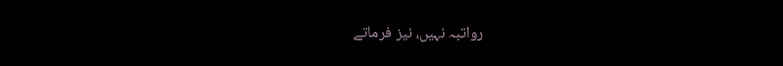رواتبہ نہیں، نیز فرماتے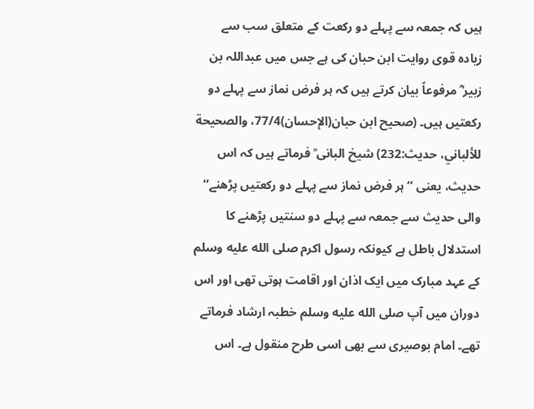ہیں کہ جمعہ سے پہلے دو رکعت کے متعلق سب سے زیادہ قوی روایت ابن حبان کی ہے جس میں عبداللہ بن زبیر ؓ مرفوعاً بیان کرتے ہیں کہ ہر فرض نماز سے پہلے دو رکعتیں ہیں۔ (صحیح ابن حبان(الإحسان)77/4، والصحیحة للألباني، حدیث:232) شیخ البانی ؒ فرماتے ہیں کہ اس حدیث، یعنی ’’ہر فرض نماز سے پہلے دو رکعتیں پڑھنے‘‘ والی حدیث سے جمعہ سے پہلے دو سنتیں پڑھنے کا استدلال باطل ہے کیونکہ رسول اکرم صلى الله عليه وسلم کے عہد مبارک میں ایک اذان اور اقامت ہوتی تھی اور اس دوران میں آپ صلى الله عليه وسلم خطبہ ارشاد فرماتے تھے۔ امام بوصیری سے بھی اسی طرح منقول ہے۔ اس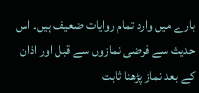بارے میں وارد تمام روایات ضعیف ہیں۔ اس حدیث سے فرضی نمازوں سے قبل اور اذان کے بعد نماز پڑھنا ثابت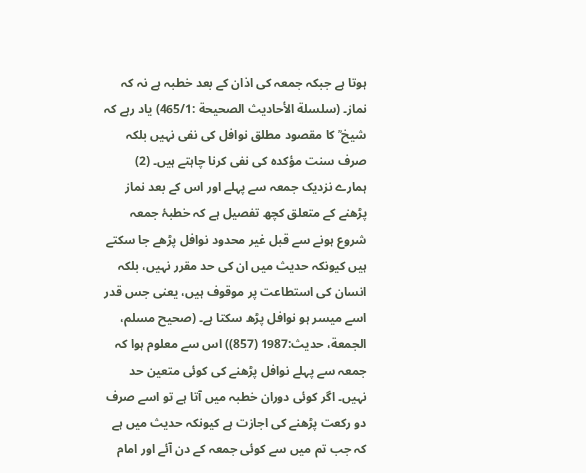ہوتا ہے جبکہ جمعہ کی اذان کے بعد خطبہ ہے نہ کہ نماز۔ (سلسلة الأحادیث الصحیحة :465/1) یاد رہے کہ شیخ ؒ کا مقصود مطلق نوافل کی نفی نہیں بلکہ صرف سنت مؤکدہ کی نفی کرنا چاہتے ہیں۔ (2) ہمارے نزدیک جمعہ سے پہلے اور اس کے بعد نماز پڑھنے کے متعلق کچھ تفصیل ہے کہ خطبۂ جمعہ شروع ہونے سے قبل غیر محدود نوافل پڑھے جا سکتے ہیں کیونکہ حدیث میں ان کی حد مقرر نہیں، بلکہ انسان کی استطاعت پر موقوف ہیں، یعنی جس قدر اسے میسر ہو نوافل پڑھ سکتا ہے۔ (صحیح مسلم، الجمعة، حدیث:1987 (857)) اس سے معلوم ہوا کہ جمعہ سے پہلے نوافل پڑھنے کی کوئی متعین حد نہیں۔ اگر کوئی دوران خطبہ میں آتا ہے تو اسے صرف دو رکعت پڑھنے کی اجازت ہے کیونکہ حدیث میں ہے کہ جب تم میں سے کوئی جمعہ کے دن آئے اور امام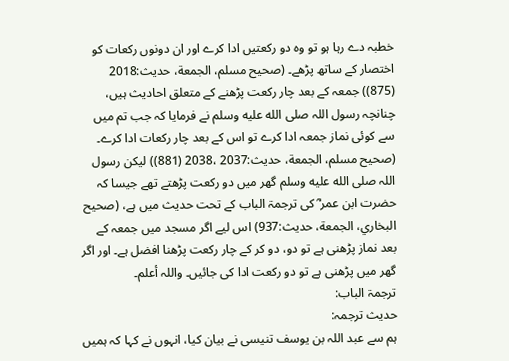خطبہ دے رہا ہو تو وہ دو رکعتیں ادا کرے اور ان دونوں رکعات کو اختصار کے ساتھ پڑھے۔ (صحیح مسلم، الجمعة، حدیث:2018 (875)) جمعہ کے بعد چار رکعت پڑھنے کے متعلق احادیث ہیں، چنانچہ رسول اللہ صلى الله عليه وسلم نے فرمایا کہ جب تم میں سے کوئی نماز جمعہ ادا کرے تو اس کے بعد چار رکعات ادا کرے۔ (صحیح مسلم، الجمعة، حدیث:2037 ،2038 (881)) لیکن رسول اللہ صلى الله عليه وسلم گھر میں دو رکعت پڑھتے تھے جیسا کہ حضرت ابن عمر ؓ کی ترجمۃ الباب کے تحت حدیث میں ہے، (صحیح البخاري، الجمعة، حدیث:937) اس لیے اگر مسجد میں جمعہ کے بعد نماز پڑھنی ہے تو دو، دو کر کے چار رکعت پڑھنا افضل ہے۔ اور اگر گھر میں پڑھنی ہے تو دو رکعت ادا کی جائیں۔ واللہ أعلم۔
ترجمۃ الباب:
حدیث ترجمہ:
ہم سے عبد اللہ بن یوسف تنیسی نے بیان کیا، انہوں نے کہا کہ ہمیں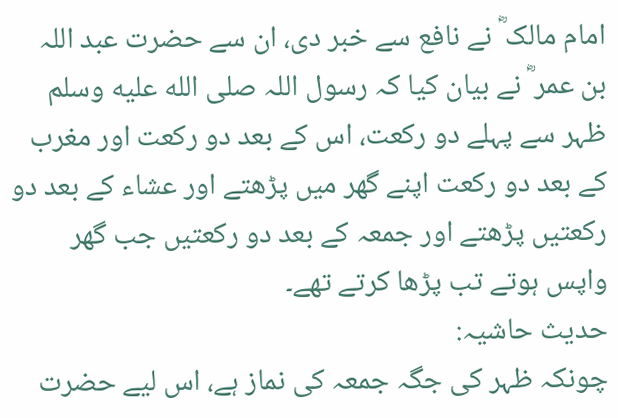امام مالک ؓ نے نافع سے خبر دی، ان سے حضرت عبد اللہ بن عمر ؓ نے بیان کیا کہ رسول اللہ صلى الله عليه وسلم ظہر سے پہلے دو رکعت، اس کے بعد دو رکعت اور مغرب کے بعد دو رکعت اپنے گھر میں پڑھتے اور عشاء کے بعد دو رکعتیں پڑھتے اور جمعہ کے بعد دو رکعتیں جب گھر واپس ہوتے تب پڑھا کرتے تھے۔
حدیث حاشیہ:
چونکہ ظہر کی جگہ جمعہ کی نماز ہے، اس لیے حضرت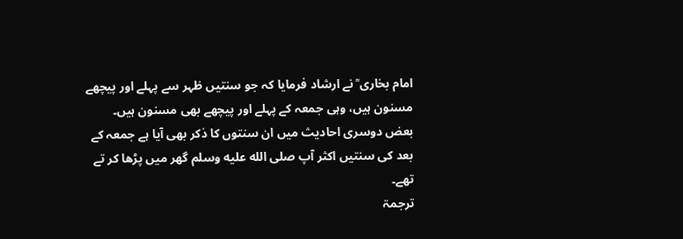امام بخاری ؒ نے ارشاد فرمایا کہ جو سنتیں ظہر سے پہلے اور پیچھے مسنون ہیں، وہی جمعہ کے پہلے اور پیچھے بھی مسنون ہیں۔ بعض دوسری احادیث میں ان سنتوں کا ذکر بھی آیا ہے جمعہ کے بعد کی سنتیں اکثر آپ صلى الله عليه وسلم گھر میں پڑھا کر تے تھے۔
ترجمۃ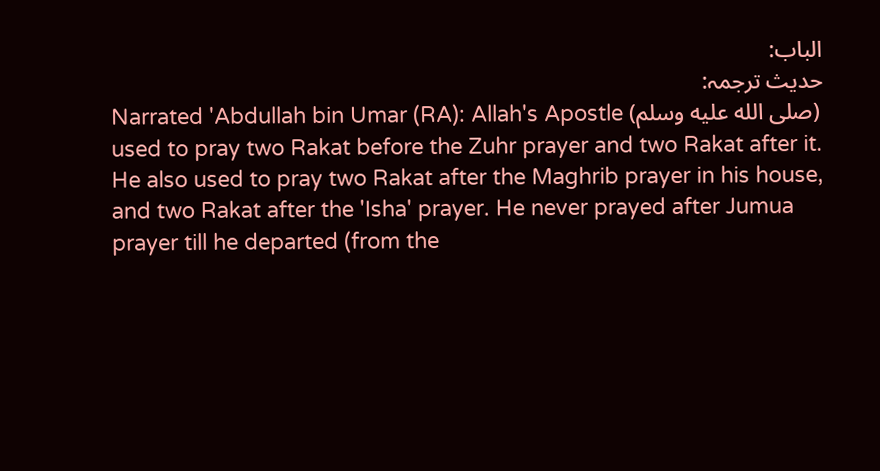الباب:
حدیث ترجمہ:
Narrated 'Abdullah bin Umar (RA): Allah's Apostle (صلى الله عليه وسلم) used to pray two Rakat before the Zuhr prayer and two Rakat after it. He also used to pray two Rakat after the Maghrib prayer in his house, and two Rakat after the 'Isha' prayer. He never prayed after Jumua prayer till he departed (from the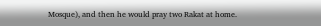Mosque), and then he would pray two Rakat at home.